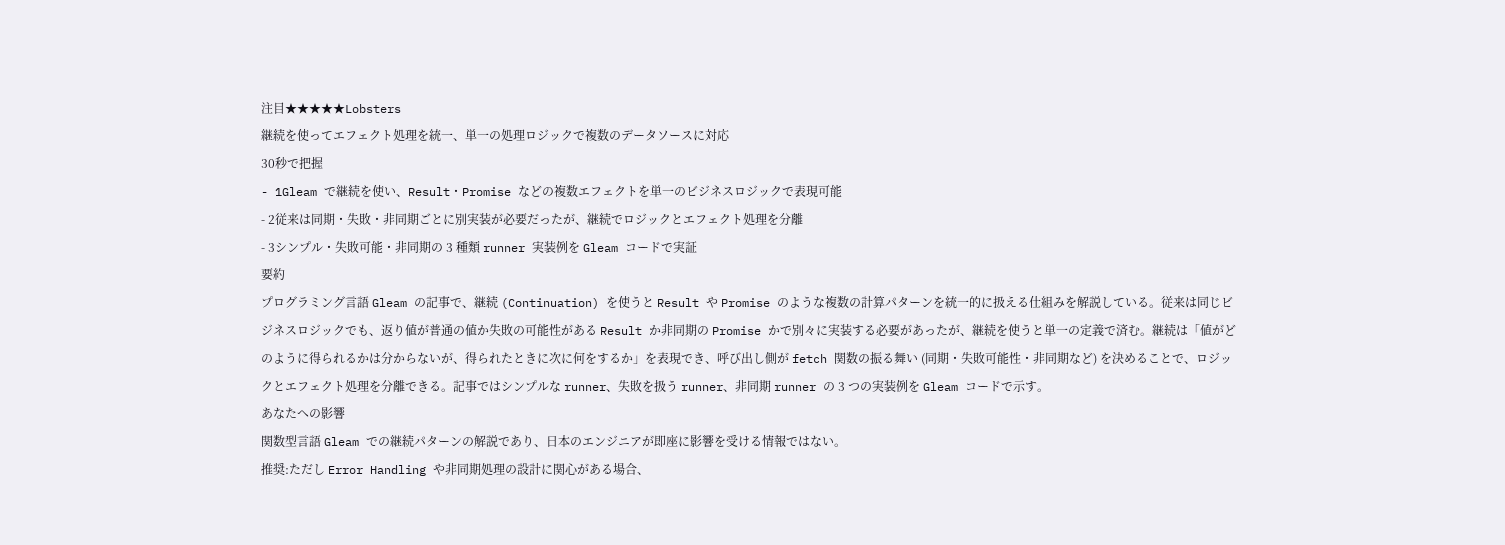注目★★★★★Lobsters
継続を使ってエフェクト処理を統一、単一の処理ロジックで複数のデータソースに対応
30秒で把握
- 1Gleam で継続を使い、Result・Promise などの複数エフェクトを単一のビジネスロジックで表現可能
- 2従来は同期・失敗・非同期ごとに別実装が必要だったが、継続でロジックとエフェクト処理を分離
- 3シンプル・失敗可能・非同期の 3 種類 runner 実装例を Gleam コードで実証
要約
プログラミング言語 Gleam の記事で、継続 (Continuation) を使うと Result や Promise のような複数の計算パターンを統一的に扱える仕組みを解説している。従来は同じビジネスロジックでも、返り値が普通の値か失敗の可能性がある Result か非同期の Promise かで別々に実装する必要があったが、継続を使うと単一の定義で済む。継続は「値がどのように得られるかは分からないが、得られたときに次に何をするか」を表現でき、呼び出し側が fetch 関数の振る舞い (同期・失敗可能性・非同期など) を決めることで、ロジックとエフェクト処理を分離できる。記事ではシンプルな runner、失敗を扱う runner、非同期 runner の 3 つの実装例を Gleam コードで示す。
あなたへの影響
関数型言語 Gleam での継続パターンの解説であり、日本のエンジニアが即座に影響を受ける情報ではない。
推奨:ただし Error Handling や非同期処理の設計に関心がある場合、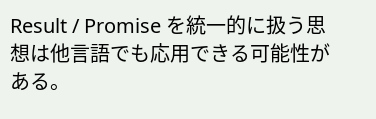Result / Promise を統一的に扱う思想は他言語でも応用できる可能性がある。